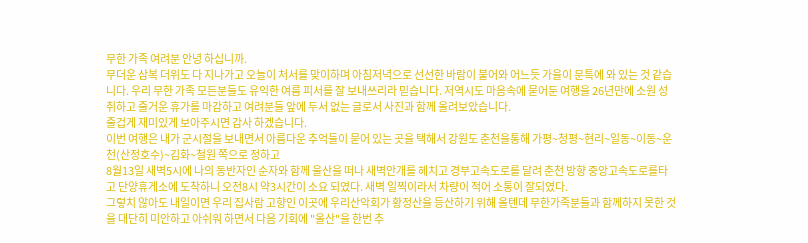무한 가족 여려분 안녕 하십니까.
무더운 삼복 더위도 다 지나가고 오늘이 처서를 맞이하며 아침저녁으로 선선한 바람이 불어와 어느듯 가을이 문특에 와 있는 것 같습니다. 우리 무한 가족 모든분들도 유익한 여름 피서를 잘 보내쓰리라 믿습니다. 저역시도 마음속에 묻어둔 여행을 26년만에 소원 성취하고 줄거운 휴가를 마감하고 여려분들 앞에 두서 없는 글로서 사진과 함께 올려보았습니다.
줄겁게 재미있게 보아주시면 감사 하겠습니다.
이번 여행은 내가 군시절을 보내면서 아름다운 추억들이 묻어 있는 곳을 택해서 강원도 춘천을통해 가평~청평~현리~일동~이동~운천(산정호수)~김화~철원 쪽으로 정하고
8월13일 새벽5시에 나의 동반자인 순자와 함께 울산을 떠나 새벽안개를 헤치고 경부고속도로를 달려 춘천 방향 중앙고속도로를타고 단양휴게소에 도착하니 오전8시 약3시간이 소요 되였다. 새벽 일찍이라서 차량이 적어 소통이 잘되였다.
그렇치 않아도 내일이면 우리 집사람 고향인 이곳에 우리산악회가 황정산을 등산하기 위해 올텐데 무한가족분들과 함께하지 못한 것을 대단히 미안하고 아쉬워 하면서 다음 기회에 "올산"을 한번 추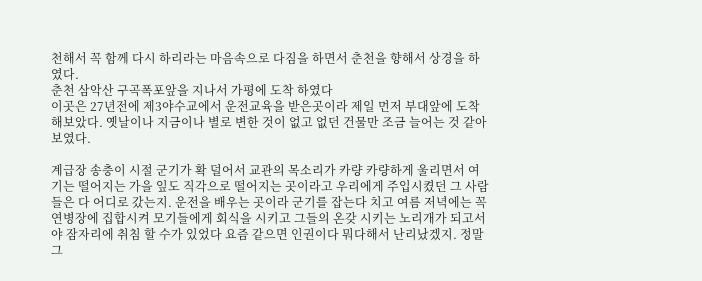천해서 꼭 함께 다시 하리라는 마음속으로 다짐을 하면서 춘천을 향해서 상경을 하였다.
춘천 삼악산 구곡폭포앞을 지나서 가평에 도착 하였다
이곳은 27년전에 제3야수교에서 운전교육을 받은곳이라 제일 먼저 부대앞에 도착해보았다. 옛날이나 지금이나 별로 변한 것이 없고 없던 건물만 조금 늘어는 것 같아 보였다.

계급장 송충이 시절 군기가 확 덜어서 교관의 목소리가 카량 카량하게 울리면서 여기는 떨어지는 가을 잎도 직각으로 떨어지는 곳이라고 우리에게 주입시켰던 그 사람들은 다 어디로 갔는지. 운전을 배우는 곳이라 군기를 잡는다 치고 여름 저녁에는 꼭 연병장에 집합시켜 모기들에게 회식을 시키고 그들의 온갖 시키는 노리개가 되고서야 잠자리에 취침 할 수가 있었다 요즘 같으면 인권이다 뭐다해서 난리났겠지. 정말 그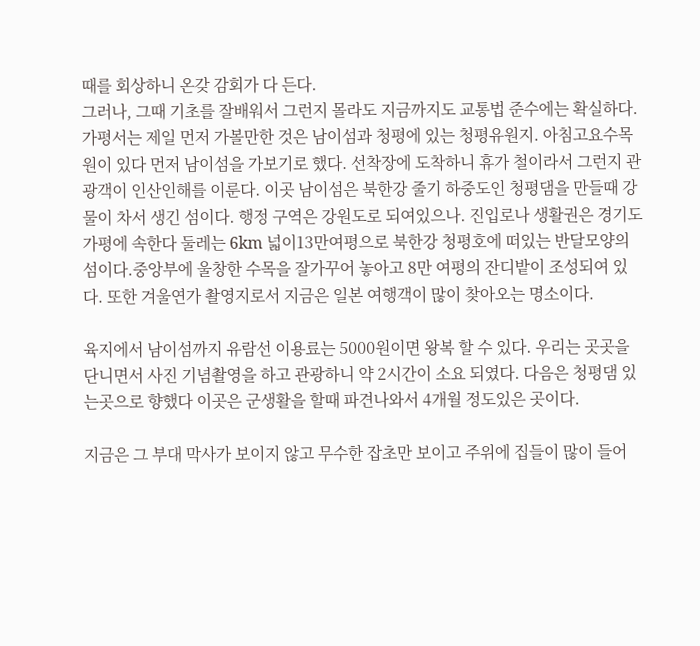때를 회상하니 온갖 감회가 다 든다.
그러나, 그때 기초를 잘배워서 그런지 몰라도 지금까지도 교통법 준수에는 확실하다.
가평서는 제일 먼저 가볼만한 것은 남이섬과 청평에 있는 청평유원지. 아침고요수목원이 있다 먼저 남이섬을 가보기로 했다. 선착장에 도착하니 휴가 철이라서 그런지 관광객이 인산인해를 이룬다. 이곳 남이섬은 북한강 줄기 하중도인 청평댐을 만들때 강물이 차서 생긴 섬이다. 행정 구역은 강원도로 되여있으나. 진입로나 생활권은 경기도 가평에 속한다 둘레는 6km 넓이13만여평으로 북한강 청평호에 떠있는 반달모양의 섬이다.중앙부에 울창한 수목을 잘가꾸어 놓아고 8만 여평의 잔디밭이 조성되여 있다. 또한 겨울연가 촬영지로서 지금은 일본 여행객이 많이 찾아오는 명소이다.

육지에서 남이섬까지 유람선 이용료는 5000원이면 왕복 할 수 있다. 우리는 곳곳을 단니면서 사진 기념촬영을 하고 관광하니 약 2시간이 소요 되였다. 다음은 청평댐 있는곳으로 향했다 이곳은 군생활을 할때 파견나와서 4개월 정도있은 곳이다.

지금은 그 부대 막사가 보이지 않고 무수한 잡초만 보이고 주위에 집들이 많이 들어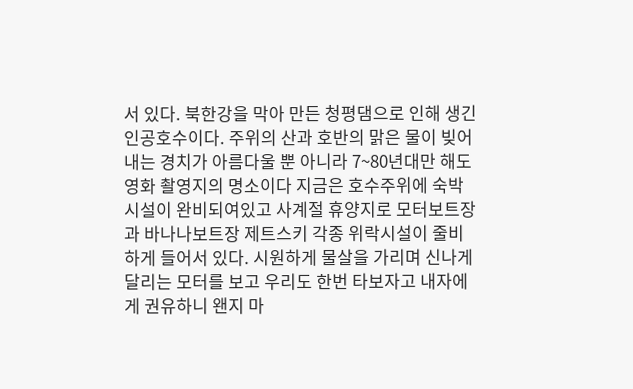서 있다. 북한강을 막아 만든 청평댐으로 인해 생긴 인공호수이다. 주위의 산과 호반의 맑은 물이 빚어내는 경치가 아름다울 뿐 아니라 7~80년대만 해도 영화 촬영지의 명소이다 지금은 호수주위에 숙박시설이 완비되여있고 사계절 휴양지로 모터보트장과 바나나보트장 제트스키 각종 위락시설이 줄비하게 들어서 있다. 시원하게 물살을 가리며 신나게 달리는 모터를 보고 우리도 한번 타보자고 내자에게 권유하니 왠지 마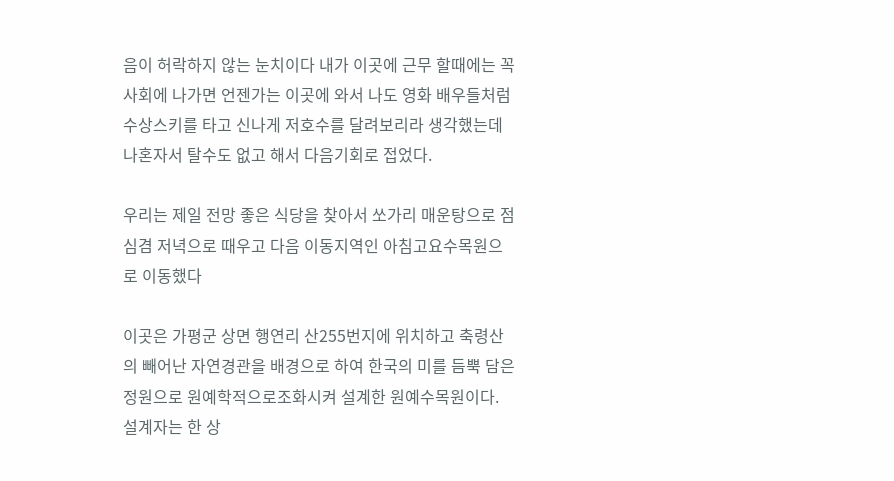음이 허락하지 않는 눈치이다 내가 이곳에 근무 할때에는 꼭 사회에 나가면 언젠가는 이곳에 와서 나도 영화 배우들처럼 수상스키를 타고 신나게 저호수를 달려보리라 생각했는데 나혼자서 탈수도 없고 해서 다음기회로 접었다.

우리는 제일 전망 좋은 식당을 찾아서 쏘가리 매운탕으로 점심겸 저녁으로 때우고 다음 이동지역인 아침고요수목원으로 이동했다

이곳은 가평군 상면 행연리 산255번지에 위치하고 축령산의 빼어난 자연경관을 배경으로 하여 한국의 미를 듬뿍 담은 정원으로 원예학적으로조화시켜 설계한 원예수목원이다. 설계자는 한 상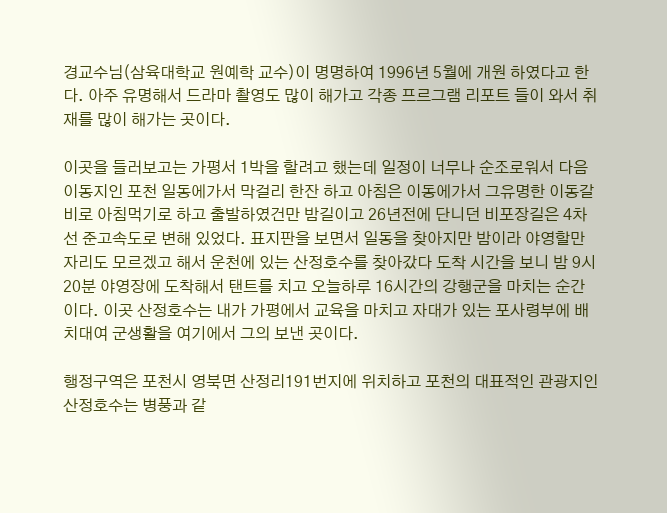경교수님(삼육대학교 원예학 교수)이 명명하여 1996년 5월에 개원 하였다고 한다. 아주 유명해서 드라마 촬영도 많이 해가고 각종 프르그램 리포트 들이 와서 취재를 많이 해가는 곳이다.

이곳을 들러보고는 가평서 1박을 할려고 했는데 일정이 너무나 순조로워서 다음 이동지인 포천 일동에가서 막걸리 한잔 하고 아침은 이동에가서 그유명한 이동갈비로 아침먹기로 하고 출발하였건만 밤길이고 26년전에 단니던 비포장길은 4차선 준고속도로 변해 있었다. 표지판을 보면서 일동을 찾아지만 밤이라 야영할만 자리도 모르겠고 해서 운천에 있는 산정호수를 찾아갔다 도착 시간을 보니 밤 9시 20분 야영장에 도착해서 탠트를 치고 오늘하루 16시간의 강행군을 마치는 순간이다. 이곳 산정호수는 내가 가평에서 교육을 마치고 자대가 있는 포사령부에 배치대여 군생활을 여기에서 그의 보낸 곳이다.

행정구역은 포천시 영북면 산정리191번지에 위치하고 포천의 대표적인 관광지인 산정호수는 병풍과 같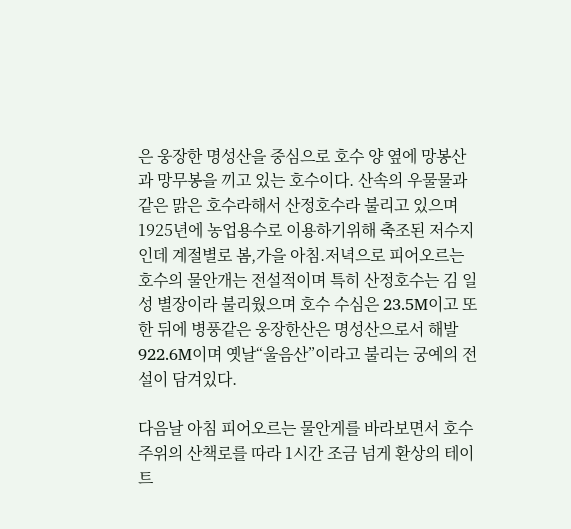은 웅장한 명성산을 중심으로 호수 양 옆에 망봉산 과 망무봉을 끼고 있는 호수이다. 산속의 우물물과 같은 맑은 호수라해서 산정호수라 불리고 있으며 1925년에 농업용수로 이용하기위해 축조된 저수지인데 계절별로 봄,가을 아침.저녁으로 피어오르는 호수의 물안개는 전설적이며 특히 산정호수는 김 일성 별장이라 불리웠으며 호수 수심은 23.5M이고 또한 뒤에 병풍같은 웅장한산은 명성산으로서 해발922.6M이며 옛날“울음산”이라고 불리는 궁예의 전설이 담겨있다.

다음날 아침 피어오르는 물안게를 바라보면서 호수 주위의 산책로를 따라 1시간 조금 넘게 환상의 테이트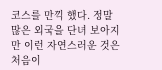코스를 만끽 했다. 정말 많은 외국을 단녀 보아지만 이런 자연스러운 것은 처음이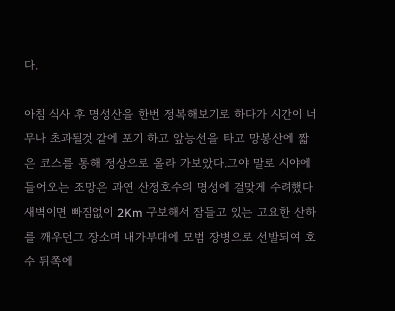다.

아침 식사 후 명성산을 한번 정복해보기로 하다가 시간이 너무나 초과될것 같에 포기 하고 앞능선을 타고 망봉산에 짧은 코스를 통해 정상으로 올라 가보았다.그야 말로 시야에 들어오는 조망은 과연 산정호수의 명성에 걸맞게 수려했다 새벽이면 빠짐없이 2Km 구보해서 잠들고 있는 고요한 산하를 깨우던그 장소며 내가부대에 모범 장병으로 선발되여 호수 뒤쪽에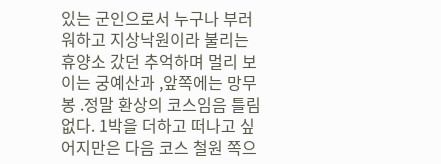있는 군인으로서 누구나 부러워하고 지상낙원이라 불리는 휴양소 갔던 추억하며 멀리 보이는 궁예산과 ,앞쪽에는 망무봉 .정말 환상의 코스임음 틀림 없다. 1박을 더하고 떠나고 싶어지만은 다음 코스 철원 쪽으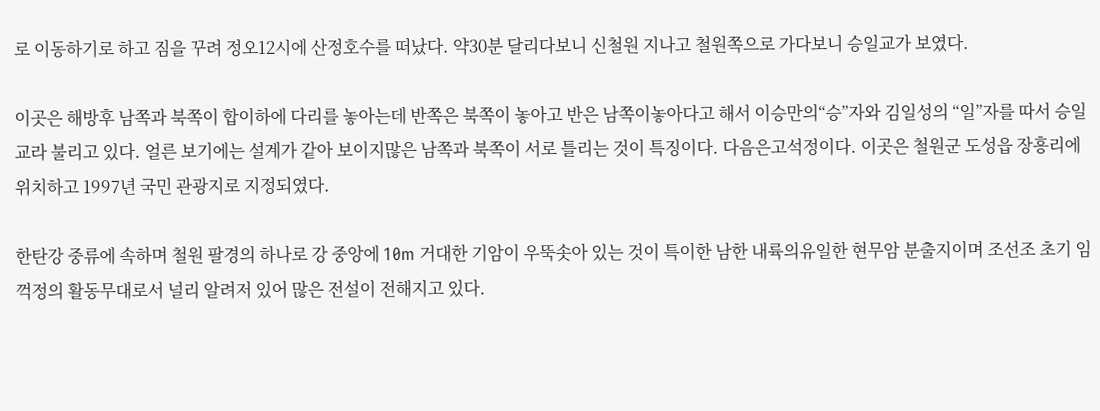로 이동하기로 하고 짐을 꾸려 정오12시에 산정호수를 떠났다. 약30분 달리다보니 신철원 지나고 철원쪽으로 가다보니 승일교가 보였다.

이곳은 해방후 남쪽과 북쪽이 합이하에 다리를 놓아는데 반쪽은 북쪽이 놓아고 반은 남쪽이놓아다고 해서 이승만의“승”자와 김일성의 “일”자를 따서 승일교라 불리고 있다. 얼른 보기에는 설계가 같아 보이지많은 남쪽과 북쪽이 서로 틀리는 것이 특징이다. 다음은고석정이다. 이곳은 철원군 도성읍 장흥리에 위치하고 1997년 국민 관광지로 지정되였다.

한탄강 중류에 속하며 철원 팔경의 하나로 강 중앙에 10m 거대한 기암이 우뚝솟아 있는 것이 특이한 남한 내륙의유일한 현무암 분출지이며 조선조 초기 임꺽정의 활동무대로서 널리 알려저 있어 많은 전설이 전해지고 있다.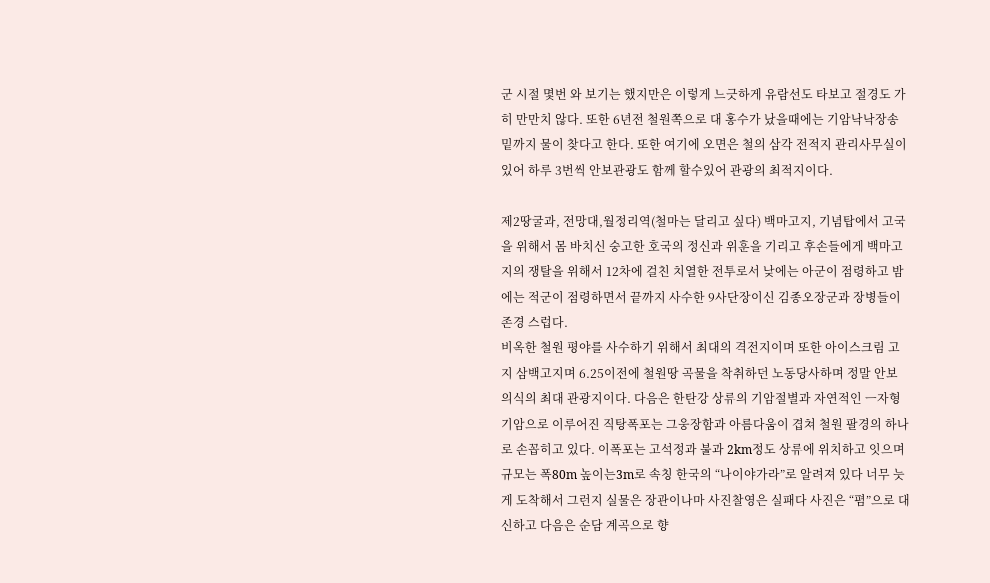군 시절 몇번 와 보기는 했지만은 이렇게 느긋하게 유람선도 타보고 절경도 가히 만만치 않다. 또한 6년전 철원쪽으로 대 홍수가 났을때에는 기암낙낙장송 밑까지 물이 찾다고 한다. 또한 여기에 오면은 철의 삼각 전적지 관리사무실이 있어 하루 3번씩 안보관광도 함께 할수있어 관광의 최적지이다.

제2땅굴과, 전망대,월정리역(철마는 달리고 싶다) 백마고지, 기념탑에서 고국을 위해서 몸 바치신 숭고한 호국의 정신과 위훈을 기리고 후손들에게 백마고지의 쟁탈을 위해서 12차에 걸친 치열한 전투로서 낮에는 아군이 점령하고 밤에는 적군이 점령하면서 끝까지 사수한 9사단장이신 김종오장군과 장병들이 존경 스럽다.
비옥한 철원 평야를 사수하기 위해서 최대의 격전지이며 또한 아이스크림 고지 삼백고지며 6.25이전에 철원땅 곡물을 착취하던 노동당사하며 정말 안보 의식의 최대 관광지이다. 다음은 한탄강 상류의 기암절별과 자연적인 ㅡ자형기암으로 이루어진 직탕폭포는 그웅장함과 아름다움이 겹쳐 철원 팔경의 하나로 손꼽히고 있다. 이폭포는 고석정과 불과 2km정도 상류에 위치하고 잇으며 규모는 폭80m 높이는3m로 속칭 한국의 “나이야가라”로 알려져 있다 너무 늣게 도착해서 그런지 실물은 장관이나마 사진찰영은 실패다 사진은 “폄”으로 대신하고 다음은 순담 계곡으로 향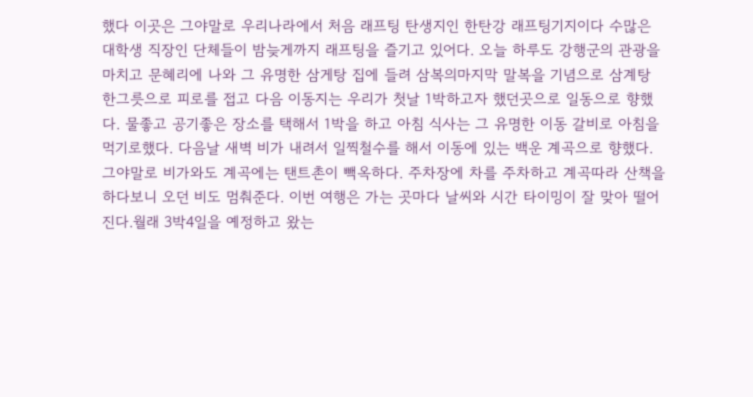했다 이곳은 그야말로 우리나라에서 처음 래프팅 탄생지인 한탄강 래프팅기지이다 수많은 대학생 직장인 단체들이 밤늦게까지 래프팅을 즐기고 있어다. 오늘 하루도 강행군의 관광을 마치고 문혜리에 나와 그 유명한 삼게탕 집에 들려 삼복의마지막 말복을 기념으로 삼계탕 한그릇으로 피로를 접고 다음 이동지는 우리가 첫날 1박하고자 했던곳으로 일동으로 향했다. 물좋고 공기좋은 장소를 택해서 1박을 하고 아침 식사는 그 유명한 이동 갈비로 아침을 먹기로했다. 다음날 새벽 비가 내려서 일찍철수를 해서 이동에 있는 백운 계곡으로 향했다. 그야말로 비가와도 계곡에는 탠트촌이 빽옥하다. 주차장에 차를 주차하고 계곡따라 산책을 하다보니 오던 비도 멈춰준다. 이번 여행은 가는 곳마다 날씨와 시간 타이밍이 잘 맞아 떨어진다.월래 3박4일을 예정하고 왔는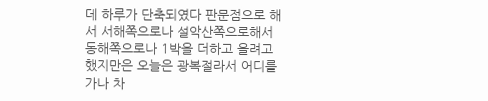데 하루가 단축되였다 판문점으로 해서 서해쪽으로나 설악산쪽으로해서 동해쪽으로나 1박을 더하고 올려고 했지만은 오늘은 광복절라서 어디를 가나 차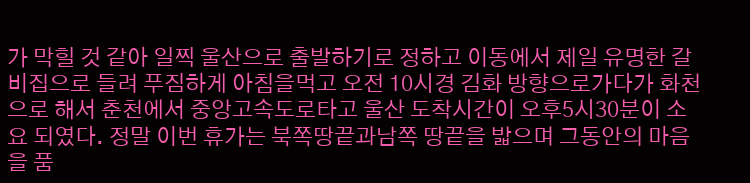가 막힐 것 같아 일찍 울산으로 출발하기로 정하고 이동에서 제일 유명한 갈비집으로 들려 푸짐하게 아침을먹고 오전 10시경 김화 방향으로가다가 화천으로 해서 춘천에서 중앙고속도로타고 울산 도착시간이 오후5시30분이 소요 되였다. 정말 이번 휴가는 북쪽땅끝과남쪽 땅끝을 밟으며 그동안의 마음을 품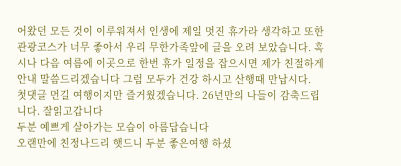어왔던 모든 것이 이루워져서 인생에 제일 멋진 휴가라 생각하고 또한 관광코스가 너무 좋아서 우리 무한가족앞에 글을 오려 보았습니다. 혹시나 다음 여름에 이곳으로 한번 휴가 일정을 잡으시면 제가 친절하게 안내 말씀드리겠습니다 그럼 모두가 건강 하시고 산행때 만납시다.
첫댓글 먼길 여행이지만 즐거웠겠습니다. 26년만의 나들이 감축드립니다. 잘읽고갑니다
두분 예쁘게 살아가는 모습이 아름답습니다
오랜만에 친정나드리 햇드니 두분 좋은여행 하셨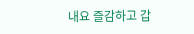내요 즐감하고 갑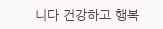니다 건강하고 행복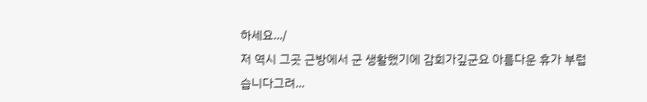하세요.../
저 역시 그곳 근방에서 군 생활했기에 감회가깊군요 아름다운 휴가 부럽습니다그려...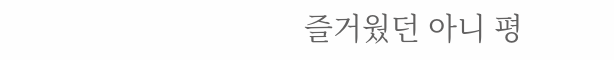즐거웠던 아니 평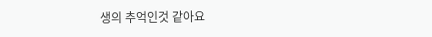생의 추억인것 같아요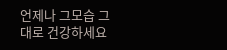언제나 그모습 그대로 건강하세요